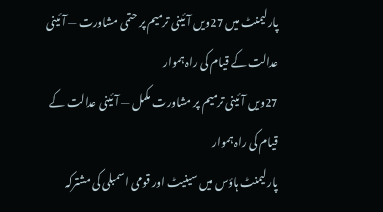پارلیمنٹ میں 27ویں آئینی ترمیم پر حتمی مشاورت — آئینی عدالت کے قیام کی راہ ہموار
27ویں آئینی ترمیم پر مشاورت مکمل — آئینی عدالت کے قیام کی راہ ہموار
پارلیمنٹ ہاؤس میں سینیٹ اور قومی اسمبلی کی مشترکہ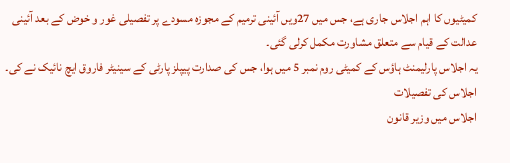کمیٹیوں کا اہم اجلاس جاری ہے، جس میں 27ویں آئینی ترمیم کے مجوزہ مسودے پر تفصیلی غور و خوض کے بعد آئینی عدالت کے قیام سے متعلق مشاورت مکمل کرلی گئی۔
یہ اجلاس پارلیمنٹ ہاؤس کے کمیٹی روم نمبر 5 میں ہوا، جس کی صدارت پیپلز پارٹی کے سینیٹر فاروق ایچ نائیک نے کی۔
اجلاس کی تفصیلات
اجلاس میں وزیر قانون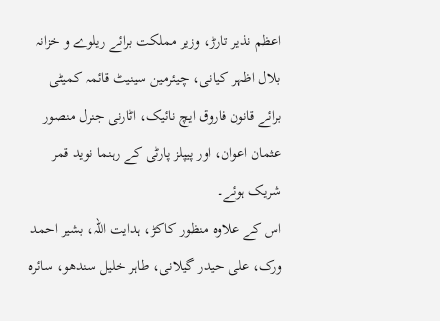اعظم نذیر تارڑ، وزیر مملکت برائے ریلوے و خزانہ بلال اظہر کیانی، چیئرمین سینیٹ قائمہ کمیٹی برائے قانون فاروق ایچ نائیک، اٹارنی جنرل منصور عثمان اعوان، اور پیپلز پارٹی کے رہنما نوید قمر شریک ہوئے۔
اس کے علاوہ منظور کاکڑ، ہدایت اللہ، بشیر احمد ورک، علی حیدر گیلانی، طاہر خلیل سندھو، سائرہ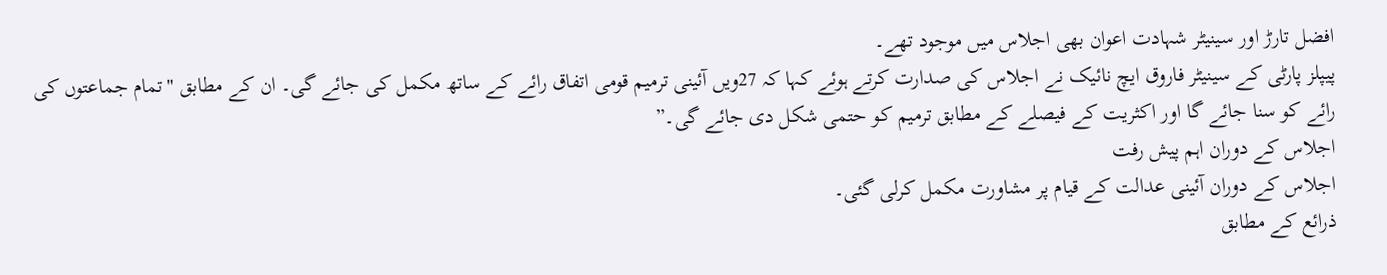افضل تارڑ اور سینیٹر شہادت اعوان بھی اجلاس میں موجود تھے۔
پیپلز پارٹی کے سینیٹر فاروق ایچ نائیک نے اجلاس کی صدارت کرتے ہوئے کہا کہ 27ویں آئینی ترمیم قومی اتفاق رائے کے ساتھ مکمل کی جائے گی۔ ان کے مطابق "تمام جماعتوں کی رائے کو سنا جائے گا اور اکثریت کے فیصلے کے مطابق ترمیم کو حتمی شکل دی جائے گی۔”
اجلاس کے دوران اہم پیش رفت
اجلاس کے دوران آئینی عدالت کے قیام پر مشاورت مکمل کرلی گئی۔
ذرائع کے مطابق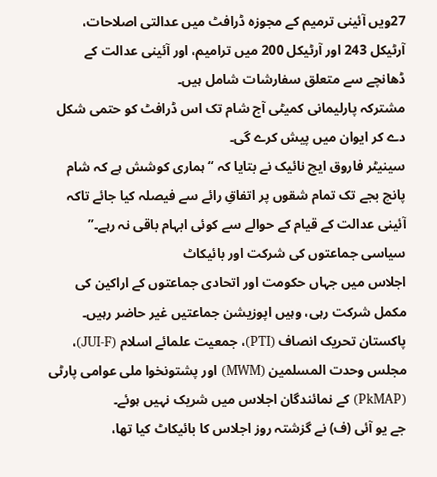27ویں آئینی ترمیم کے مجوزہ ڈرافٹ میں عدالتی اصلاحات، آرٹیکل 243 اور آرٹیکل 200 میں ترامیم، اور آئینی عدالت کے ڈھانچے سے متعلق سفارشات شامل ہیں۔
مشترکہ پارلیمانی کمیٹی آج شام تک اس ڈرافٹ کو حتمی شکل دے کر ایوان میں پیش کرے گی۔
سینیٹر فاروق ایچ نائیک نے بتایا کہ “ہماری کوشش ہے کہ شام پانچ بجے تک تمام شقوں پر اتفاقِ رائے سے فیصلہ کیا جائے تاکہ آئینی عدالت کے قیام کے حوالے سے کوئی ابہام باقی نہ رہے۔”
سیاسی جماعتوں کی شرکت اور بائیکاٹ
اجلاس میں جہاں حکومت اور اتحادی جماعتوں کے اراکین کی مکمل شرکت رہی، وہیں اپوزیشن جماعتیں غیر حاضر رہیں۔
پاکستان تحریک انصاف (PTI)، جمعیت علمائے اسلام (JUI-F)، مجلس وحدت المسلمین (MWM) اور پشتونخوا ملی عوامی پارٹی (PkMAP) کے نمائندگان اجلاس میں شریک نہیں ہوئے۔
جے یو آئی (ف) نے گزشتہ روز اجلاس کا بائیکاٹ کیا تھا،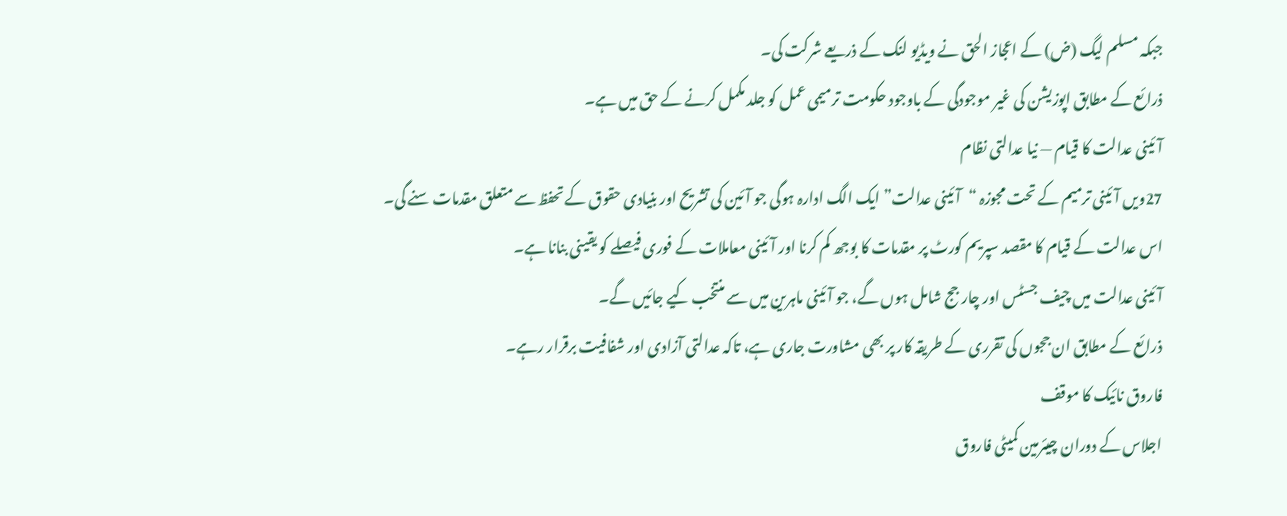جبکہ مسلم لیگ (ض) کے اعجاز الحق نے ویڈیو لنک کے ذریعے شرکت کی۔
ذرائع کے مطابق اپوزیشن کی غیر موجودگی کے باوجود حکومت ترمیمی عمل کو جلد مکمل کرنے کے حق میں ہے۔
آئینی عدالت کا قیام — نیا عدالتی نظام
27ویں آئینی ترمیم کے تحت مجوزہ “آئینی عدالت” ایک الگ ادارہ ہوگی جو آئین کی تشریح اور بنیادی حقوق کے تحفظ سے متعلق مقدمات سنے گی۔
اس عدالت کے قیام کا مقصد سپریم کورٹ پر مقدمات کا بوجھ کم کرنا اور آئینی معاملات کے فوری فیصلے کو یقینی بنانا ہے۔
آئینی عدالت میں چیف جسٹس اور چار جج شامل ہوں گے، جو آئینی ماہرین میں سے منتخب کیے جائیں گے۔
ذرائع کے مطابق ان ججوں کی تقرری کے طریقہ کار پر بھی مشاورت جاری ہے، تاکہ عدالتی آزادی اور شفافیت برقرار رہے۔
فاروق نائیک کا موقف
اجلاس کے دوران چیئرمین کمیٹی فاروق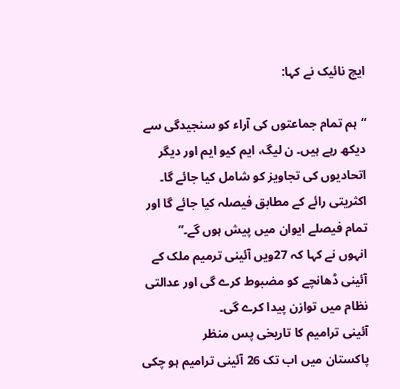ایچ نائیک نے کہا:

“ہم تمام جماعتوں کی آراء کو سنجیدگی سے دیکھ رہے ہیں۔ ن لیگ، ایم کیو ایم اور دیگر اتحادیوں کی تجاویز کو شامل کیا جائے گا۔ اکثریتی رائے کے مطابق فیصلہ کیا جائے گا اور تمام فیصلے ایوان میں پیش ہوں گے۔”
انہوں نے کہا کہ 27ویں آئینی ترمیم ملک کے آئینی ڈھانچے کو مضبوط کرے گی اور عدالتی نظام میں توازن پیدا کرے گی۔
آئینی ترامیم کا تاریخی پس منظر
پاکستان میں اب تک 26 آئینی ترامیم ہو چکی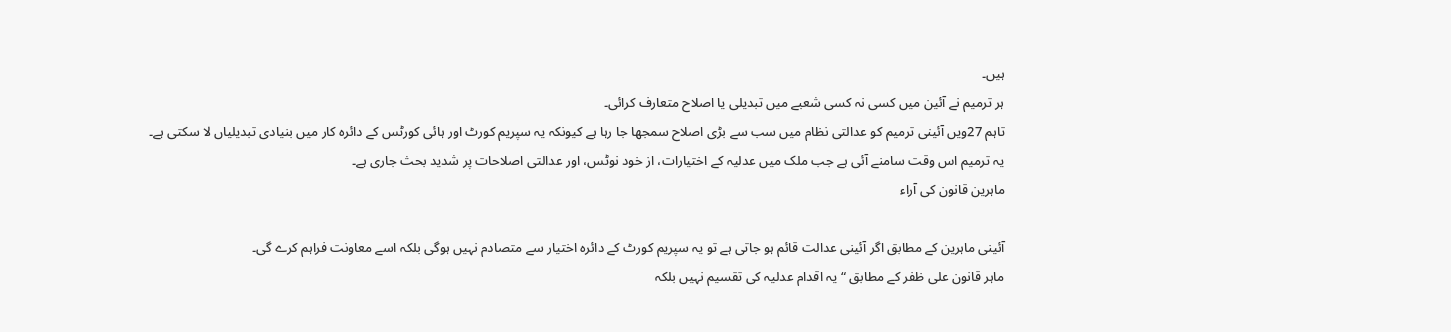ہیں۔
ہر ترمیم نے آئین میں کسی نہ کسی شعبے میں تبدیلی یا اصلاح متعارف کرائی۔
تاہم 27ویں آئینی ترمیم کو عدالتی نظام میں سب سے بڑی اصلاح سمجھا جا رہا ہے کیونکہ یہ سپریم کورٹ اور ہائی کورٹس کے دائرہ کار میں بنیادی تبدیلیاں لا سکتی ہے۔
یہ ترمیم اس وقت سامنے آئی ہے جب ملک میں عدلیہ کے اختیارات، از خود نوٹس، اور عدالتی اصلاحات پر شدید بحث جاری ہے۔
ماہرین قانون کی آراء

آئینی ماہرین کے مطابق اگر آئینی عدالت قائم ہو جاتی ہے تو یہ سپریم کورٹ کے دائرہ اختیار سے متصادم نہیں ہوگی بلکہ اسے معاونت فراہم کرے گی۔
ماہر قانون علی ظفر کے مطابق “یہ اقدام عدلیہ کی تقسیم نہیں بلکہ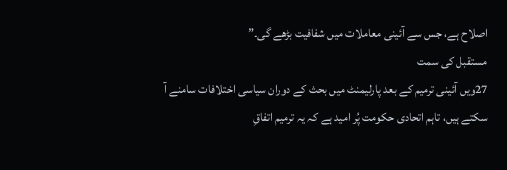اصلاح ہے، جس سے آئینی معاملات میں شفافیت بڑھے گی۔”
مستقبل کی سمت
27ویں آئینی ترمیم کے بعد پارلیمنٹ میں بحث کے دوران سیاسی اختلافات سامنے آ سکتے ہیں، تاہم اتحادی حکومت پُر امید ہے کہ یہ ترمیم اتفاقِ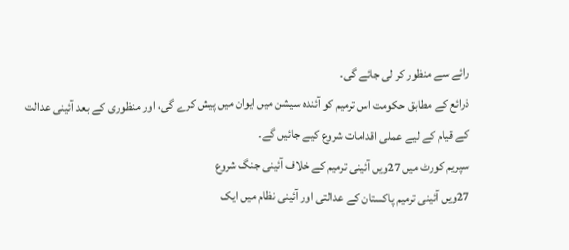رائے سے منظور کر لی جائے گی۔
ذرائع کے مطابق حکومت اس ترمیم کو آئندہ سیشن میں ایوان میں پیش کرے گی، اور منظوری کے بعد آئینی عدالت کے قیام کے لیے عملی اقدامات شروع کیے جائیں گے۔
سپریم کورٹ میں 27ویں آئینی ترمیم کے خلاف آئینی جنگ شروع
27ویں آئینی ترمیم پاکستان کے عدالتی اور آئینی نظام میں ایک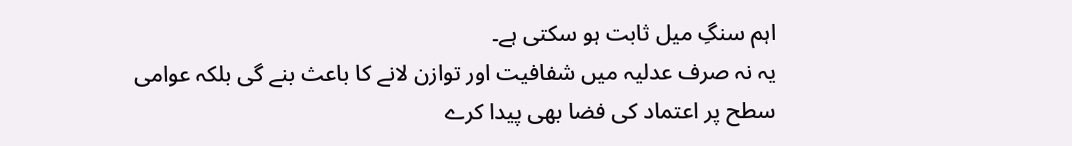اہم سنگِ میل ثابت ہو سکتی ہے۔
یہ نہ صرف عدلیہ میں شفافیت اور توازن لانے کا باعث بنے گی بلکہ عوامی سطح پر اعتماد کی فضا بھی پیدا کرے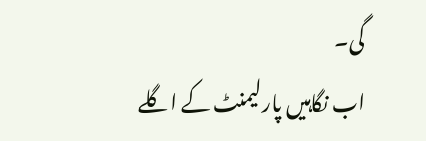گی۔
اب نگاہیں پارلیمنٹ کے اگلے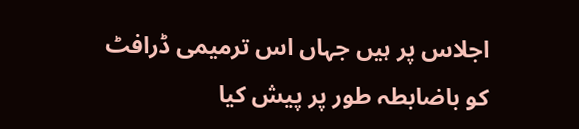اجلاس پر ہیں جہاں اس ترمیمی ڈرافٹ کو باضابطہ طور پر پیش کیا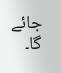جائے گا۔